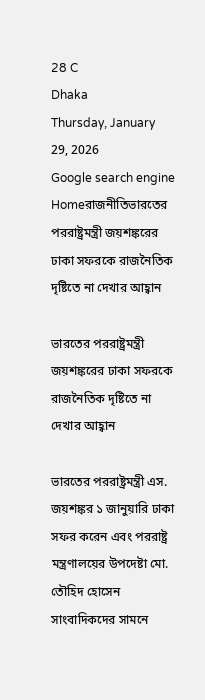28 C
Dhaka
Thursday, January 29, 2026
Google search engine
Homeরাজনীতিভারতের পররাষ্ট্রমন্ত্রী জয়শঙ্করের ঢাকা সফরকে রাজনৈতিক দৃষ্টিতে না দেখার আহ্বান

ভারতের পররাষ্ট্রমন্ত্রী জয়শঙ্করের ঢাকা সফরকে রাজনৈতিক দৃষ্টিতে না দেখার আহ্বান

ভারতের পররাষ্ট্রমন্ত্রী এস. জয়শঙ্কর ১ জানুয়ারি ঢাকা সফর করেন এবং পররাষ্ট্র মন্ত্রণালয়ের উপদেষ্টা মো. তৌহিদ হোসেন সাংবাদিকদের সামনে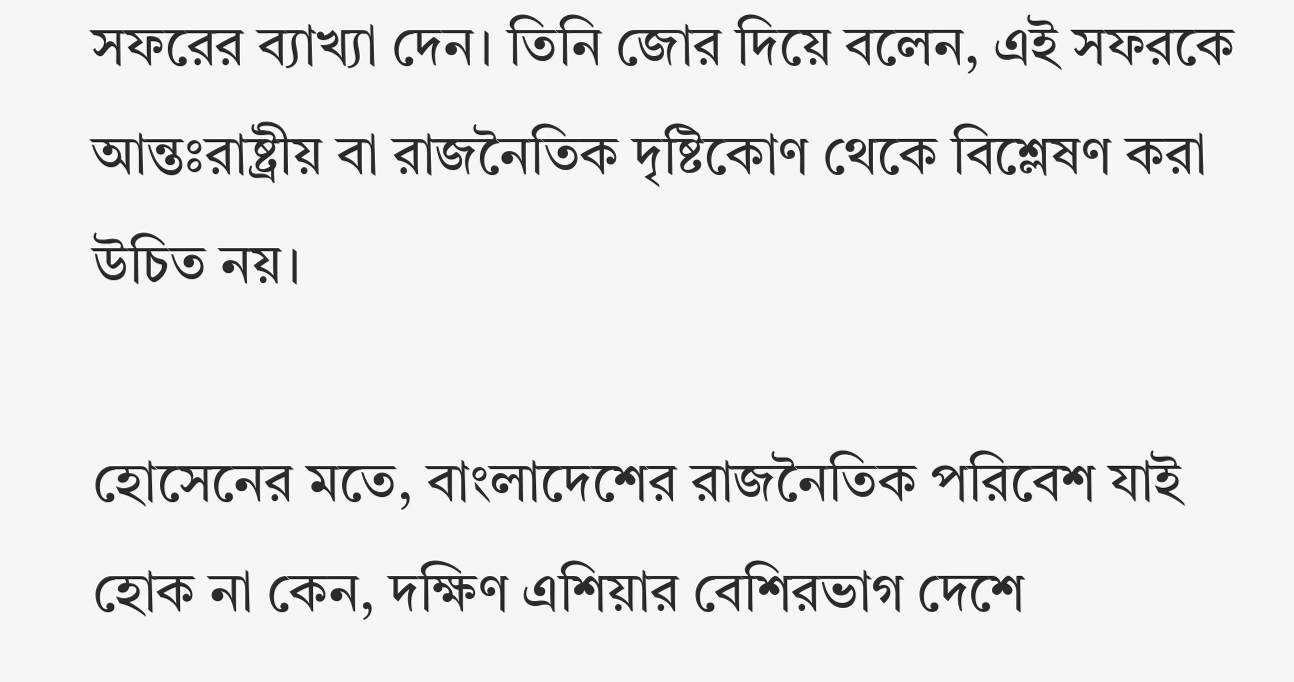সফরের ব্যাখ্যা দেন। তিনি জোর দিয়ে বলেন, এই সফরকে আন্তঃরাষ্ট্রীয় বা রাজনৈতিক দৃষ্টিকোণ থেকে বিশ্লেষণ করা উচিত নয়।

হোসেনের মতে, বাংলাদেশের রাজনৈতিক পরিবেশ যাই হোক না কেন, দক্ষিণ এশিয়ার বেশিরভাগ দেশে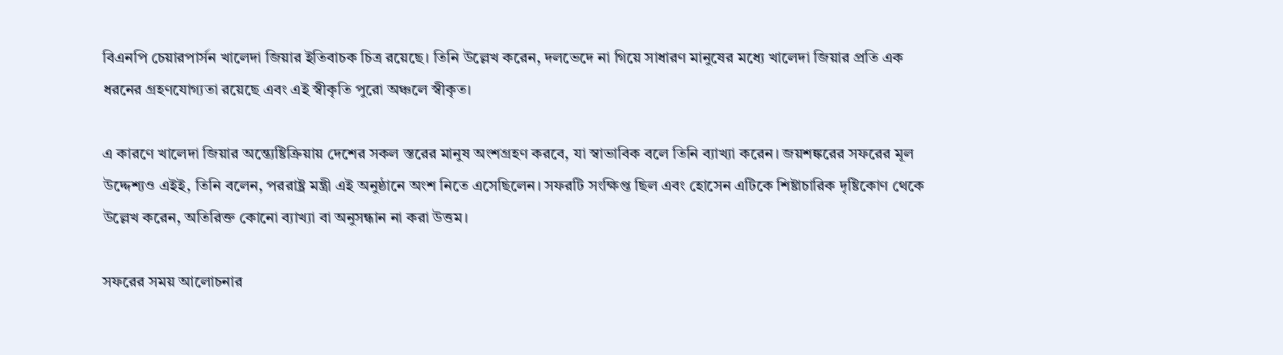বিএনপি চেয়ারপার্সন খালেদা জিয়ার ইতিবাচক চিত্র রয়েছে। তিনি উল্লেখ করেন, দলভেদে না গিয়ে সাধারণ মানুষের মধ্যে খালেদা জিয়ার প্রতি এক ধরনের গ্রহণযোগ্যতা রয়েছে এবং এই স্বীকৃতি পুরো অঞ্চলে স্বীকৃত।

এ কারণে খালেদা জিয়ার অন্ত্যেষ্টিক্রিয়ায় দেশের সকল স্তরের মানুষ অংশগ্রহণ করবে, যা স্বাভাবিক বলে তিনি ব্যাখ্যা করেন। জয়শঙ্করের সফরের মূল উদ্দেশ্যও এইই, তিনি বলেন, পররাষ্ট্র মন্ত্রী এই অনুষ্ঠানে অংশ নিতে এসেছিলেন। সফরটি সংক্ষিপ্ত ছিল এবং হোসেন এটিকে শিষ্টাচারিক দৃষ্টিকোণ থেকে উল্লেখ করেন, অতিরিক্ত কোনো ব্যাখ্যা বা অনুসন্ধান না করা উত্তম।

সফরের সময় আলোচনার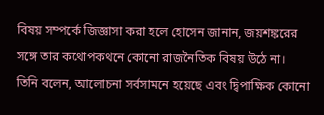বিষয় সম্পর্কে জিজ্ঞাসা করা হলে হোসেন জানান, জয়শঙ্করের সঙ্গে তার কথোপকথনে কোনো রাজনৈতিক বিষয় উঠে না। তিনি বলেন, আলোচনা সর্বসামনে হয়েছে এবং দ্বিপাক্ষিক কোনো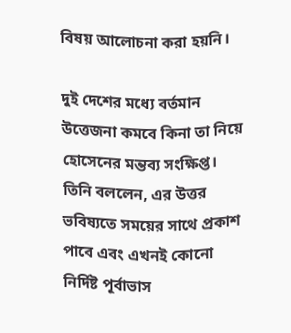বিষয় আলোচনা করা হয়নি।

দুই দেশের মধ্যে বর্তমান উত্তেজনা কমবে কিনা তা নিয়ে হোসেনের মন্তব্য সংক্ষিপ্ত। তিনি বললেন, এর উত্তর ভবিষ্যতে সময়ের সাথে প্রকাশ পাবে এবং এখনই কোনো নির্দিষ্ট পূর্বাভাস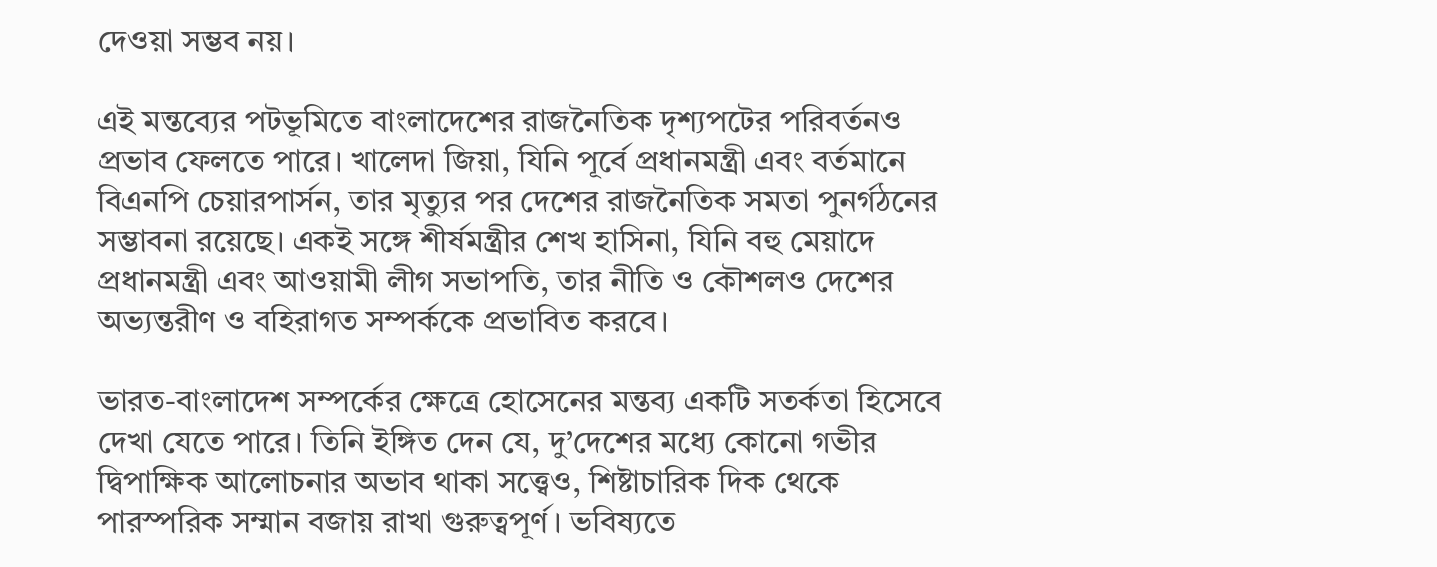দেওয়া সম্ভব নয়।

এই মন্তব্যের পটভূমিতে বাংলাদেশের রাজনৈতিক দৃশ্যপটের পরিবর্তনও প্রভাব ফেলতে পারে। খালেদা জিয়া, যিনি পূর্বে প্রধানমন্ত্রী এবং বর্তমানে বিএনপি চেয়ারপার্সন, তার মৃত্যুর পর দেশের রাজনৈতিক সমতা পুনর্গঠনের সম্ভাবনা রয়েছে। একই সঙ্গে শীর্ষমন্ত্রীর শেখ হাসিনা, যিনি বহু মেয়াদে প্রধানমন্ত্রী এবং আওয়ামী লীগ সভাপতি, তার নীতি ও কৌশলও দেশের অভ্যন্তরীণ ও বহিরাগত সম্পর্ককে প্রভাবিত করবে।

ভারত-বাংলাদেশ সম্পর্কের ক্ষেত্রে হোসেনের মন্তব্য একটি সতর্কতা হিসেবে দেখা যেতে পারে। তিনি ইঙ্গিত দেন যে, দু’দেশের মধ্যে কোনো গভীর দ্বিপাক্ষিক আলোচনার অভাব থাকা সত্ত্বেও, শিষ্টাচারিক দিক থেকে পারস্পরিক সম্মান বজায় রাখা গুরুত্বপূর্ণ। ভবিষ্যতে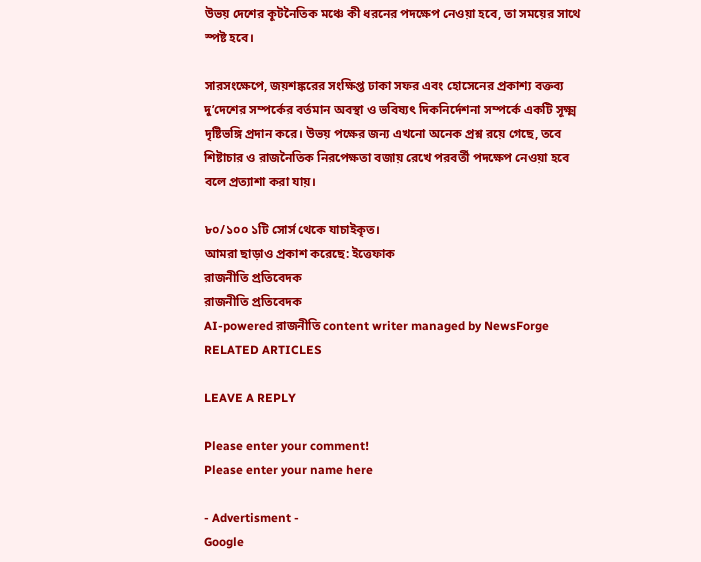উভয় দেশের কূটনৈতিক মঞ্চে কী ধরনের পদক্ষেপ নেওয়া হবে, তা সময়ের সাথে স্পষ্ট হবে।

সারসংক্ষেপে, জয়শঙ্করের সংক্ষিপ্ত ঢাকা সফর এবং হোসেনের প্রকাশ্য বক্তব্য দু’দেশের সম্পর্কের বর্তমান অবস্থা ও ভবিষ্যৎ দিকনির্দেশনা সম্পর্কে একটি সূক্ষ্ম দৃষ্টিভঙ্গি প্রদান করে। উভয় পক্ষের জন্য এখনো অনেক প্রশ্ন রয়ে গেছে, তবে শিষ্টাচার ও রাজনৈতিক নিরপেক্ষতা বজায় রেখে পরবর্তী পদক্ষেপ নেওয়া হবে বলে প্রত্যাশা করা যায়।

৮০/১০০ ১টি সোর্স থেকে যাচাইকৃত।
আমরা ছাড়াও প্রকাশ করেছে: ইত্তেফাক
রাজনীতি প্রতিবেদক
রাজনীতি প্রতিবেদক
AI-powered রাজনীতি content writer managed by NewsForge
RELATED ARTICLES

LEAVE A REPLY

Please enter your comment!
Please enter your name here

- Advertisment -
Google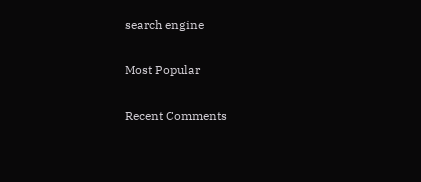search engine

Most Popular

Recent Comments